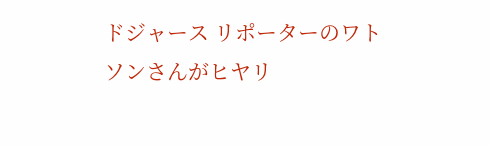ドジャース リポーターのワトソンさんがヒヤリ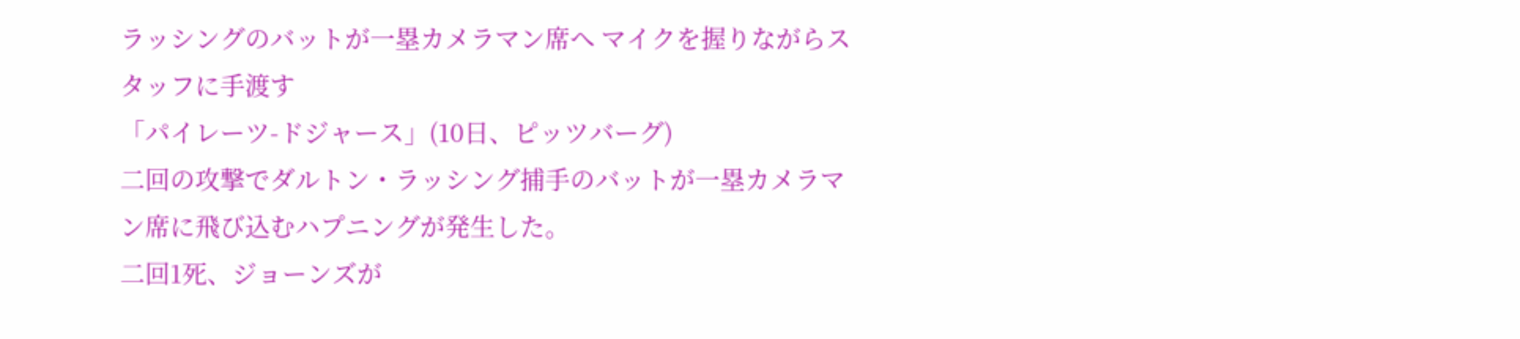ラッシングのバットが一塁カメラマン席へ マイクを握りながらスタッフに手渡す
「パイレーツ-ドジャース」(10日、ピッツバーグ)
二回の攻撃でダルトン・ラッシング捕手のバットが一塁カメラマン席に飛び込むハプニングが発生した。
二回1死、ジョーンズが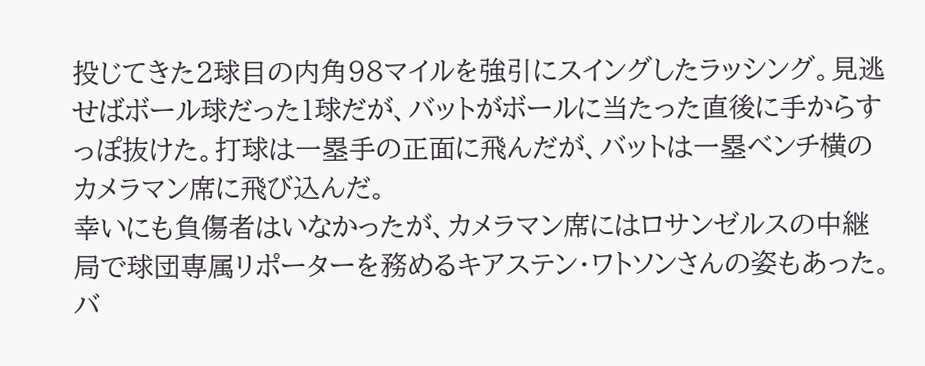投じてきた2球目の内角98マイルを強引にスイングしたラッシング。見逃せばボール球だった1球だが、バットがボールに当たった直後に手からすっぽ抜けた。打球は一塁手の正面に飛んだが、バットは一塁ベンチ横のカメラマン席に飛び込んだ。
幸いにも負傷者はいなかったが、カメラマン席にはロサンゼルスの中継局で球団専属リポーターを務めるキアステン・ワトソンさんの姿もあった。バ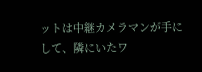ットは中継カメラマンが手にして、隣にいたワ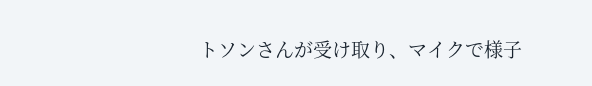トソンさんが受け取り、マイクで様子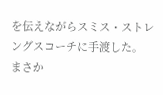を伝えながらスミス・ストレングスコーチに手渡した。
まさか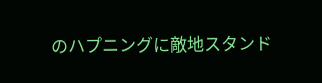のハプニングに敵地スタンド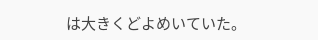は大きくどよめいていた。